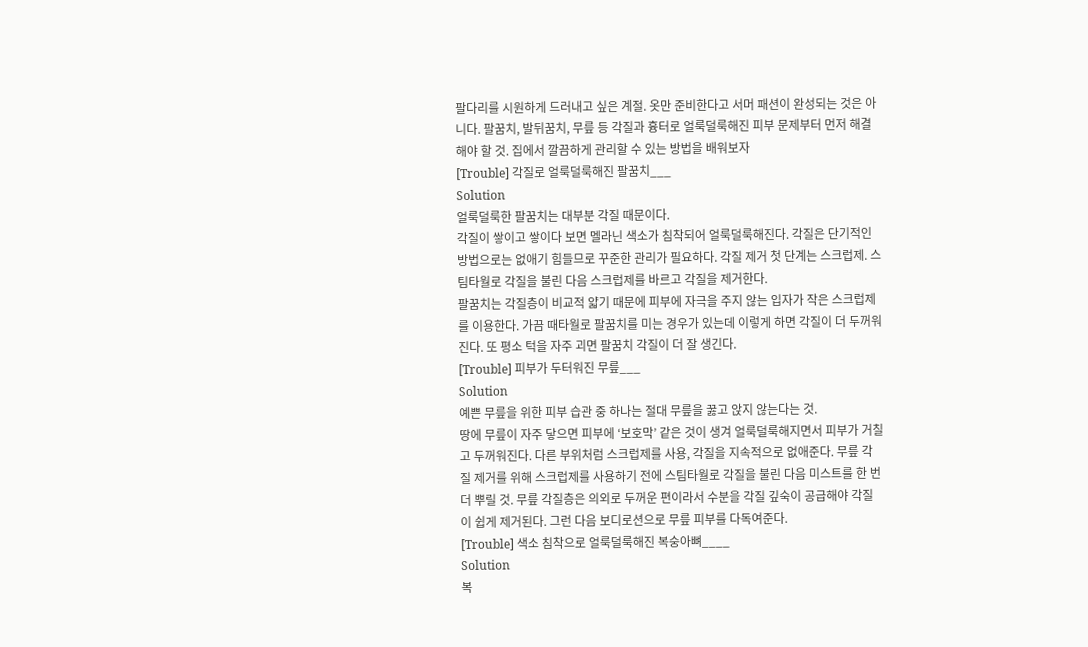팔다리를 시원하게 드러내고 싶은 계절. 옷만 준비한다고 서머 패션이 완성되는 것은 아
니다. 팔꿈치, 발뒤꿈치, 무릎 등 각질과 흉터로 얼룩덜룩해진 피부 문제부터 먼저 해결
해야 할 것. 집에서 깔끔하게 관리할 수 있는 방법을 배워보자
[Trouble] 각질로 얼룩덜룩해진 팔꿈치___
Solution
얼룩덜룩한 팔꿈치는 대부분 각질 때문이다.
각질이 쌓이고 쌓이다 보면 멜라닌 색소가 침착되어 얼룩덜룩해진다. 각질은 단기적인
방법으로는 없애기 힘들므로 꾸준한 관리가 필요하다. 각질 제거 첫 단계는 스크럽제. 스
팀타월로 각질을 불린 다음 스크럽제를 바르고 각질을 제거한다.
팔꿈치는 각질층이 비교적 얇기 때문에 피부에 자극을 주지 않는 입자가 작은 스크럽제
를 이용한다. 가끔 때타월로 팔꿈치를 미는 경우가 있는데 이렇게 하면 각질이 더 두꺼워
진다. 또 평소 턱을 자주 괴면 팔꿈치 각질이 더 잘 생긴다.
[Trouble] 피부가 두터워진 무릎___
Solution
예쁜 무릎을 위한 피부 습관 중 하나는 절대 무릎을 꿇고 앉지 않는다는 것.
땅에 무릎이 자주 닿으면 피부에 ‘보호막’ 같은 것이 생겨 얼룩덜룩해지면서 피부가 거칠
고 두꺼워진다. 다른 부위처럼 스크럽제를 사용, 각질을 지속적으로 없애준다. 무릎 각
질 제거를 위해 스크럽제를 사용하기 전에 스팀타월로 각질을 불린 다음 미스트를 한 번
더 뿌릴 것. 무릎 각질층은 의외로 두꺼운 편이라서 수분을 각질 깊숙이 공급해야 각질
이 쉽게 제거된다. 그런 다음 보디로션으로 무릎 피부를 다독여준다.
[Trouble] 색소 침착으로 얼룩덜룩해진 복숭아뼈____
Solution
복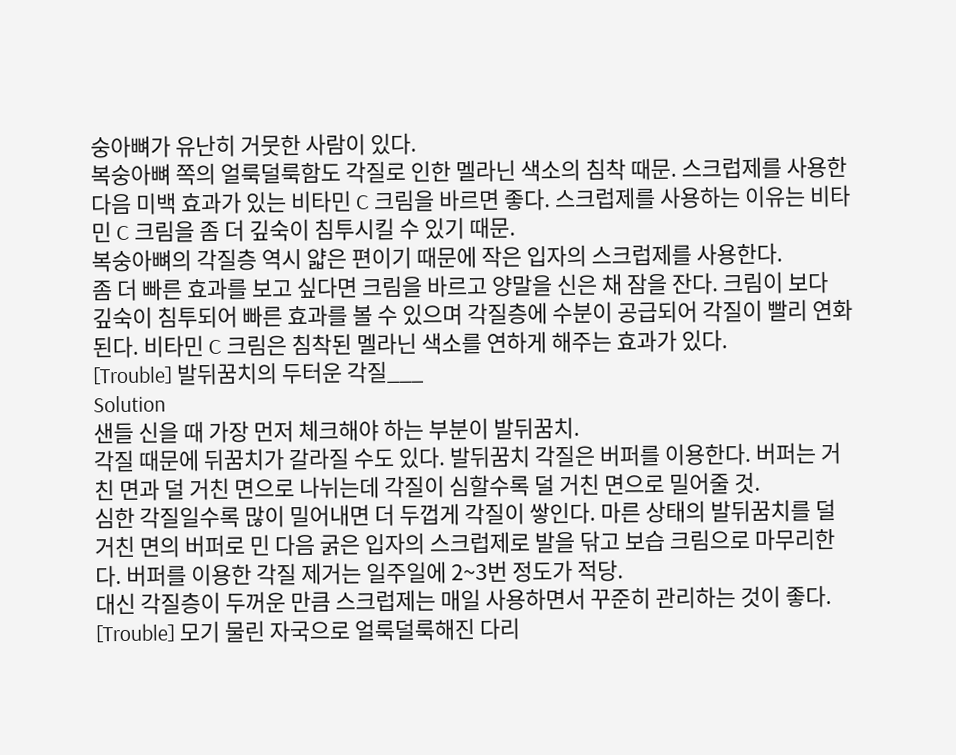숭아뼈가 유난히 거뭇한 사람이 있다.
복숭아뼈 쪽의 얼룩덜룩함도 각질로 인한 멜라닌 색소의 침착 때문. 스크럽제를 사용한
다음 미백 효과가 있는 비타민 C 크림을 바르면 좋다. 스크럽제를 사용하는 이유는 비타
민 C 크림을 좀 더 깊숙이 침투시킬 수 있기 때문.
복숭아뼈의 각질층 역시 얇은 편이기 때문에 작은 입자의 스크럽제를 사용한다.
좀 더 빠른 효과를 보고 싶다면 크림을 바르고 양말을 신은 채 잠을 잔다. 크림이 보다
깊숙이 침투되어 빠른 효과를 볼 수 있으며 각질층에 수분이 공급되어 각질이 빨리 연화
된다. 비타민 C 크림은 침착된 멜라닌 색소를 연하게 해주는 효과가 있다.
[Trouble] 발뒤꿈치의 두터운 각질___
Solution
샌들 신을 때 가장 먼저 체크해야 하는 부분이 발뒤꿈치.
각질 때문에 뒤꿈치가 갈라질 수도 있다. 발뒤꿈치 각질은 버퍼를 이용한다. 버퍼는 거
친 면과 덜 거친 면으로 나뉘는데 각질이 심할수록 덜 거친 면으로 밀어줄 것.
심한 각질일수록 많이 밀어내면 더 두껍게 각질이 쌓인다. 마른 상태의 발뒤꿈치를 덜
거친 면의 버퍼로 민 다음 굵은 입자의 스크럽제로 발을 닦고 보습 크림으로 마무리한
다. 버퍼를 이용한 각질 제거는 일주일에 2~3번 정도가 적당.
대신 각질층이 두꺼운 만큼 스크럽제는 매일 사용하면서 꾸준히 관리하는 것이 좋다.
[Trouble] 모기 물린 자국으로 얼룩덜룩해진 다리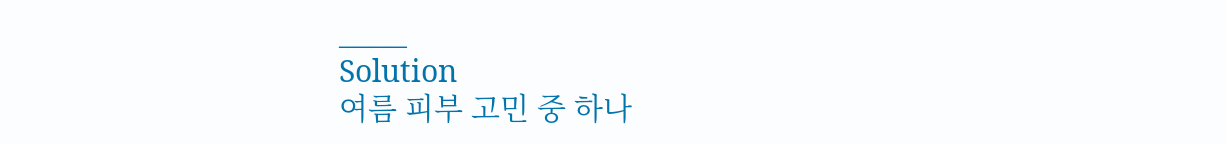____
Solution
여름 피부 고민 중 하나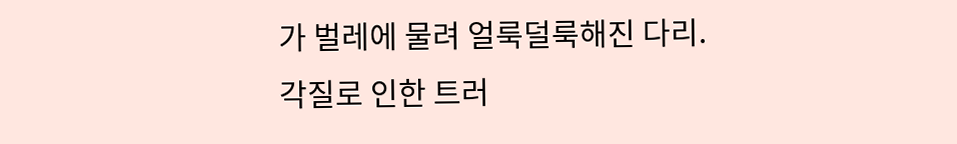가 벌레에 물려 얼룩덜룩해진 다리.
각질로 인한 트러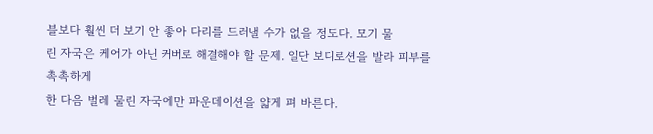블보다 훨씬 더 보기 안 좋아 다리를 드러낼 수가 없을 정도다. 모기 물
린 자국은 케어가 아닌 커버로 해결해야 할 문제. 일단 보디로션을 발라 피부를 촉촉하게
한 다음 벌레 물린 자국에만 파운데이션을 얇게 펴 바른다.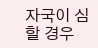자국이 심할 경우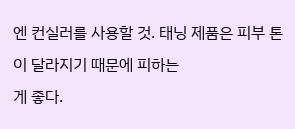엔 컨실러를 사용할 것. 태닝 제품은 피부 톤이 달라지기 때문에 피하는
게 좋다.